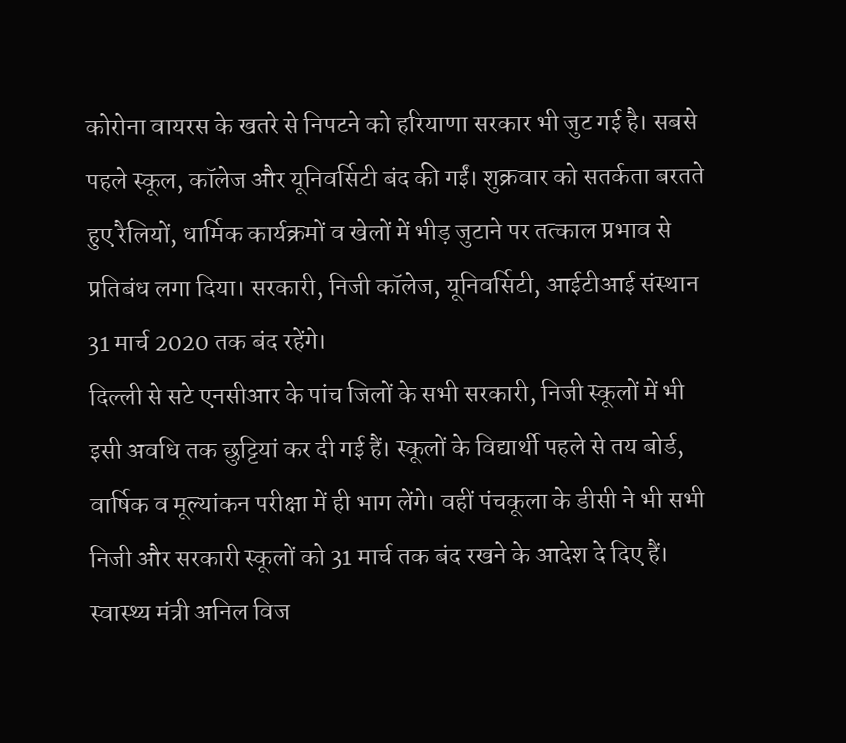कोरोना वायरस के खतरे से निपटने को हरियाणा सरकार भी जुट गई है। सबसे पहले स्कूल, कॉलेज और यूनिवर्सिटी बंद की गईं। शुक्रवार को सतर्कता बरतते हुए रैलियों, धार्मिक कार्यक्रमों व खेलों में भीड़ जुटाने पर तत्काल प्रभाव से प्रतिबंध लगा दिया। सरकारी, निजी कॉलेज, यूनिवर्सिटी, आईटीआई संस्थान 31 मार्च 2020 तक बंद रहेंगे।
दिल्ली से सटे एनसीआर के पांच जिलों के सभी सरकारी, निजी स्कूलों में भी इसी अवधि तक छुट्टियां कर दी गई हैं। स्कूलों के विद्यार्थी पहले से तय बोर्ड, वार्षिक व मूल्यांकन परीक्षा में ही भाग लेंगे। वहीं पंचकूला के डीसी ने भी सभी निजी और सरकारी स्कूलों को 31 मार्च तक बंद रखने के आदेश दे दिए हैं।
स्वास्थ्य मंत्री अनिल विज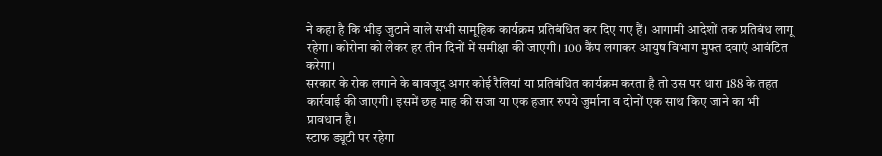ने कहा है कि भीड़ जुटाने वाले सभी सामूहिक कार्यक्रम प्रतिबंधित कर दिए गए हैं। आगामी आदेशों तक प्रतिबंध लागू रहेगा। कोरोना को लेकर हर तीन दिनों में समीक्षा की जाएगी। 100 कैंप लगाकर आयुष विभाग मुफ्त दवाएं आवंटित करेगा।
सरकार के रोक लगाने के बावजूद अगर कोई रैलियां या प्रतिबंधित कार्यक्रम करता है तो उस पर धारा 188 के तहत कार्रवाई की जाएगी। इसमें छह माह की सजा या एक हजार रुपये जुर्माना व दोनों एक साथ किए जाने का भी प्रावधान है।
स्टाफ ड्यूटी पर रहेगा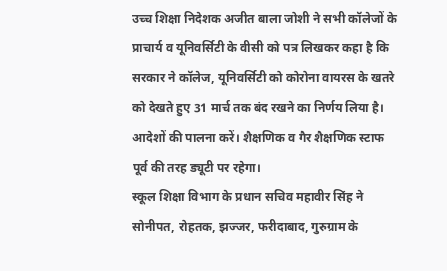उच्च शिक्षा निदेशक अजीत बाला जोशी ने सभी कॉलेजों के प्राचार्य व यूनिवर्सिटी के वीसी को पत्र लिखकर कहा है कि सरकार ने कॉलेज, यूनिवर्सिटी को कोरोना वायरस के खतरे को देखते हुए 31 मार्च तक बंद रखने का निर्णय लिया है। आदेशों की पालना करें। शैक्षणिक व गैर शैक्षणिक स्टाफ पूर्व की तरह ड्यूटी पर रहेगा।
स्कूल शिक्षा विभाग के प्रधान सचिव महावीर सिंह ने सोनीपत, रोहतक, झज्जर, फरीदाबाद, गुरुग्राम के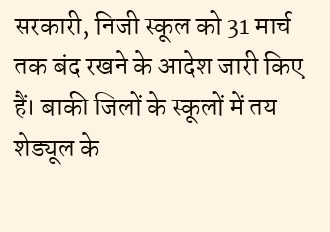सरकारी, निजी स्कूल को 31 मार्च तक बंद रखने के आदेश जारी किए हैं। बाकी जिलों के स्कूलों में तय शेड्यूल के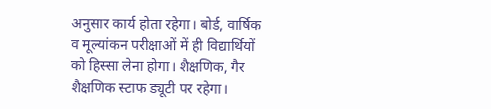अनुसार कार्य होता रहेगा। बोर्ड, वार्षिक व मूल्यांकन परीक्षाओं में ही विद्यार्थियों को हिस्सा लेना होगा। शैक्षणिक, गैर शैक्षणिक स्टाफ ड्यूटी पर रहेगा।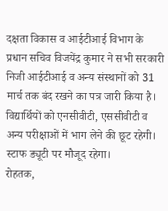दक्षता विकास व आईटीआई विभाग के प्रधान सचिव विजयेंद्र कुमार ने सभी सरकारी निजी आईटीआई व अन्य संस्थानों को 31 मार्च तक बंद रखने का पत्र जारी किया है। विद्यार्थियों को एनसीवीटी, एससीवीटी व अन्य परीक्षाओं में भाग लेने की छूट रहेगी। स्टाफ ड्यूटी पर मौजूद रहेगा।
रोहतक,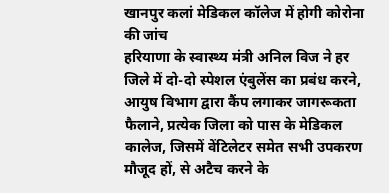खानपुर कलां मेडिकल कॉलेज में होगी कोरोना की जांच
हरियाणा के स्वास्थ्य मंत्री अनिल विज ने हर जिले में दो-दो स्पेशल एंबुलेंस का प्रबंध करने, आयुष विभाग द्वारा कैंप लगाकर जागरूकता फैलाने, प्रत्येक जिला को पास के मेडिकल कालेज, जिसमें वेंटिलेटर समेत सभी उपकरण मौजूद हों, से अटैच करने के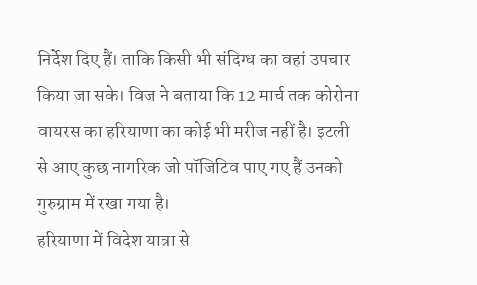निर्देश दिए हैं। ताकि किसी भी संदिग्ध का वहां उपचार किया जा सके। विज ने बताया कि 12 मार्च तक कोरोना वायरस का हरियाणा का कोई भी मरीज नहीं है। इटली से आए कुछ नागरिक जो पॉजिटिव पाए गए हैं उनको गुरुग्राम में रखा गया है।
हरियाणा में विदेश यात्रा से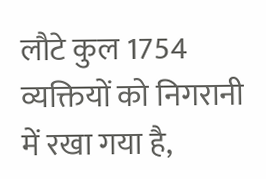लौटे कुल 1754 व्यक्तियों को निगरानी में रखा गया है,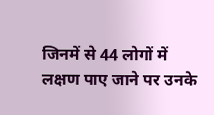जिनमें से 44 लोगों में लक्षण पाए जाने पर उनके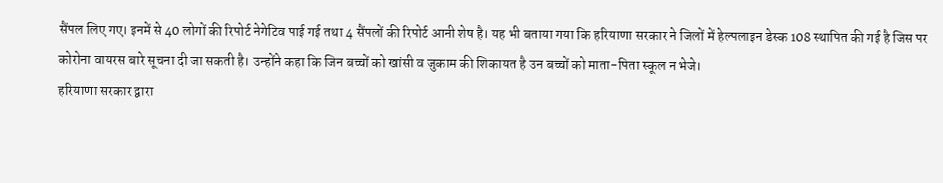सैंपल लिए गए। इनमें से 40 लोगों की रिपोर्ट नेगेटिव पाई गई तथा 4 सैंपलों की रिपोर्ट आनी शेष है। यह भी बताया गया कि हरियाणा सरकार ने जिलों में हेल्पलाइन डेस्क 108 स्थापित की गई है जिस पर कोरोना वायरस बारे सूचना दी जा सकती है। उन्होंने कहा कि जिन बच्चों को खांसी व जुकाम की शिकायत है उन बच्चों को माता-पिता स्कूल न भेजे।
हरियाणा सरकार द्वारा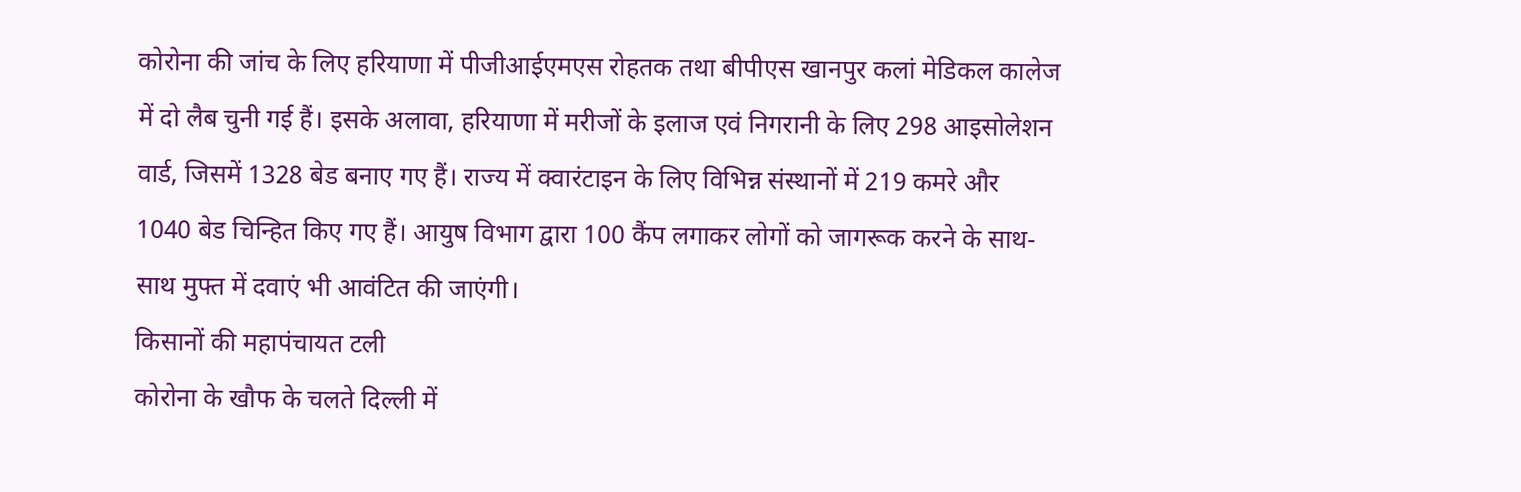कोरोना की जांच के लिए हरियाणा में पीजीआईएमएस रोहतक तथा बीपीएस खानपुर कलां मेडिकल कालेज में दो लैब चुनी गई हैं। इसके अलावा, हरियाणा में मरीजों के इलाज एवं निगरानी के लिए 298 आइसोलेशन वार्ड, जिसमें 1328 बेड बनाए गए हैं। राज्य में क्वारंटाइन के लिए विभिन्न संस्थानों में 219 कमरे और 1040 बेड चिन्हित किए गए हैं। आयुष विभाग द्वारा 100 कैंप लगाकर लोगों को जागरूक करने के साथ-साथ मुफ्त में दवाएं भी आवंटित की जाएंगी।
किसानों की महापंचायत टली
कोरोना के खौफ के चलते दिल्ली में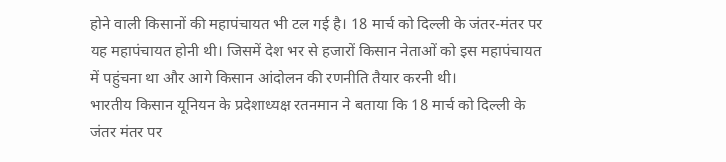होने वाली किसानों की महापंचायत भी टल गई है। 18 मार्च को दिल्ली के जंतर-मंतर पर यह महापंचायत होनी थी। जिसमें देश भर से हजारों किसान नेताओं को इस महापंचायत में पहुंचना था और आगे किसान आंदोलन की रणनीति तैयार करनी थी।
भारतीय किसान यूनियन के प्रदेशाध्यक्ष रतनमान ने बताया कि 18 मार्च को दिल्ली के जंतर मंतर पर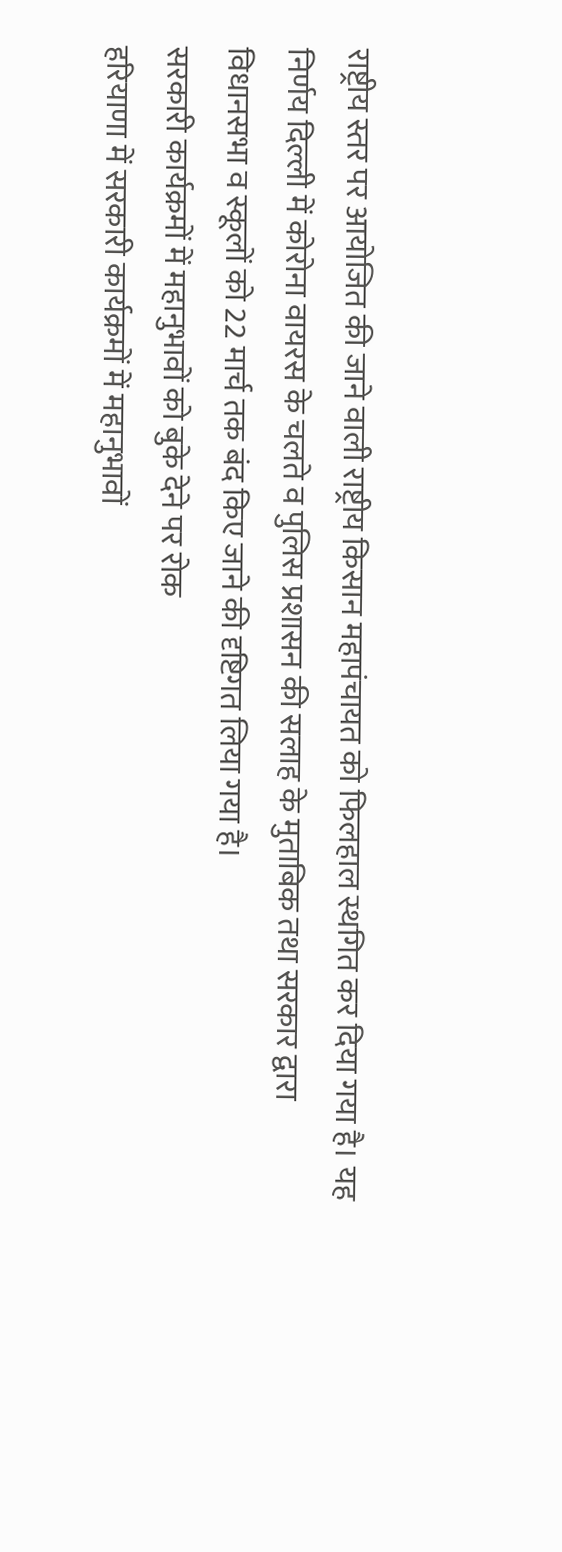राष्ट्रीय स्तर पर आयोजित की जाने वाली राष्ट्रीय किसान महापंचायत को फिलहाल स्थगित कर दिया गया है। यह निर्णय दिल्ली में कोरोना वायरस के चलते व पुलिस प्रशासन की सलाह के मुताबिक तथा सरकार द्वारा विधानसभा व स्कूलों को 22 मार्च तक बंद किए जाने की दृष्टिगत लिया गया है।
सरकारी कार्यक्रमों में महानुभावों को बुके देने पर रोक
हरियाणा में सरकारी कार्यक्रमों में महानुभावों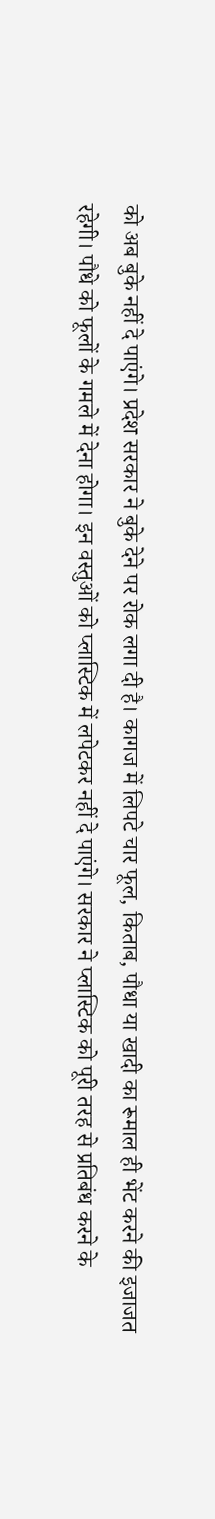को अब बुके नहीं दे पाएंगे। प्रदेश सरकार ने बुके देने पर रोक लगा दी है। कागज में लिपटे चार फूल, किताब, पौधा या खादी का रूमाल ही भेंट करने की इजाजत रहेगी। पौधे को फूलों के गमले में देना होगा। इन वस्तुओं को प्लास्टिक में लपेटकर नहीं दे पाएंगे। सरकार ने प्लास्टिक को पूरी तरह से प्रतिबंध करने के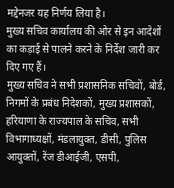मद्देनजर यह निर्णय लिया है।
मुख्य सचिव कार्यालय की ओर से इन आदेशों का कड़ाई से पालने करने के निर्देश जारी कर दिए गए हैं।
मुख्य सचिव ने सभी प्रशासनिक सचिवों, बोर्ड, निगमों के प्रबंध निदेशकों, मुख्य प्रशासकों, हरियाणा के राज्यपाल के सचिव, सभी विभागाध्यक्षों, मंडलायुक्त, डीसी, पुलिस आयुक्तों, रेंज डीआईजी, एसपी,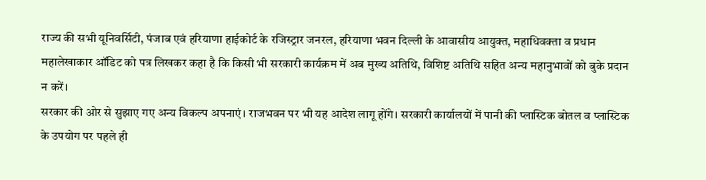राज्य की सभी यूनिवर्सिटी, पंजाब एवं हरियाणा हाईकोर्ट के रजिस्ट्रार जनरल, हरियाणा भवन दिल्ली के आवासीय आयुक्त, महाधिवक्ता व प्रधान महालेखाकार ऑडिट को पत्र लिखकर कहा है कि किसी भी सरकारी कार्यक्रम में अब मुख्य अतिथि, विशिष्ट अतिथि सहित अन्य महानुभावों को बुके प्रदान न करें।
सरकार की ओर से सुझाए गए अन्य विकल्प अपनाएं। राजभवन पर भी यह आदेश लागू होंगे। सरकारी कार्यालयों में पानी की प्लास्टिक बोतल व प्लास्टिक के उपयोग पर पहले ही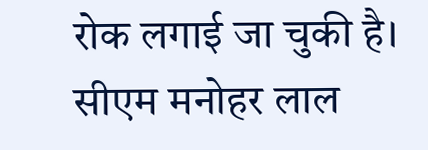रोक लगाई जा चुकी है। सीएम मनोहर लाल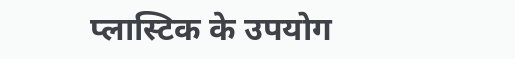प्लास्टिक के उपयोग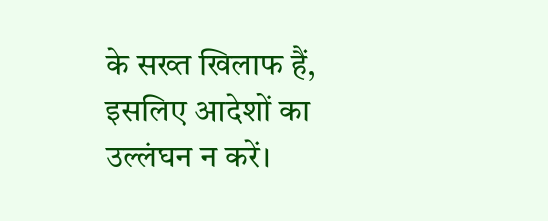के सख्त खिलाफ हैं, इसलिए आदेशों का उल्लंघन न करें।